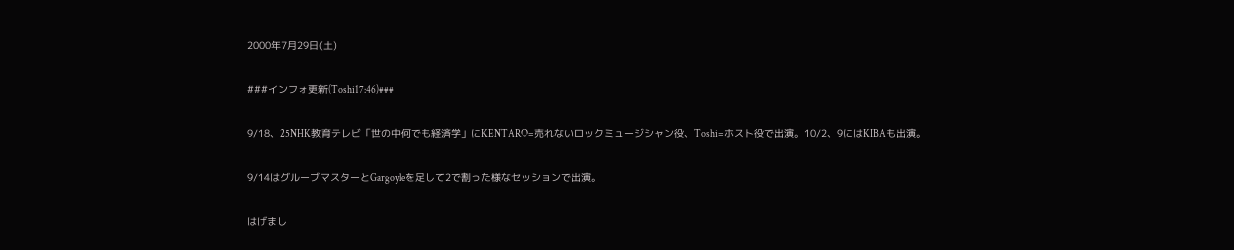2000年7月29日(土)

###インフォ更新(Toshi17:46)###

9/18、25NHK教育テレビ「世の中何でも経済学」にKENTARO=売れないロックミュージシャン役、Toshi=ホスト役で出演。10/2、9にはKIBAも出演。

9/14はグルーブマスターとGargoyleを足して2で割った様なセッションで出演。

はげまし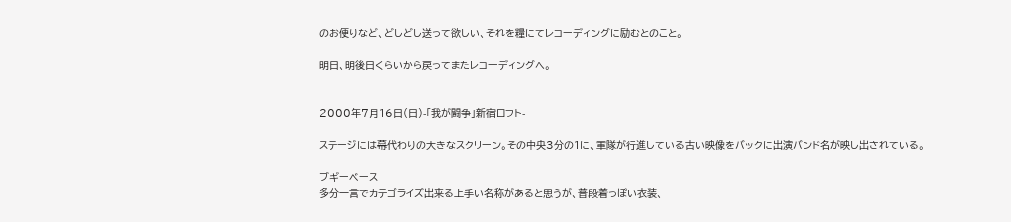のお便りなど、どしどし送って欲しい、それを糧にてレコーディングに励むとのこと。

明日、明後日くらいから戻ってまたレコーディングへ。


2000年7月16日(日)-「我が闘争」新宿ロフト-

ステージには幕代わりの大きなスクリーン。その中央3分の1に、軍隊が行進している古い映像をバックに出演バンド名が映し出されている。

ブギーベース
多分一言でカテゴライズ出来る上手い名称があると思うが、普段着っぽい衣装、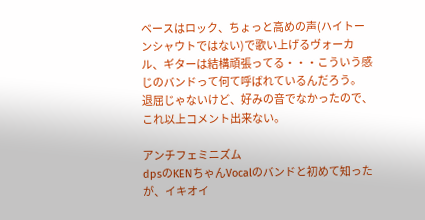ベースはロック、ちょっと高めの声(ハイトーンシャウトではない)で歌い上げるヴォーカル、ギターは結構頑張ってる・・・こういう感じのバンドって何て呼ばれているんだろう。
退屈じゃないけど、好みの音でなかったので、これ以上コメント出来ない。

アンチフェミニズム
dpsのKENちゃんVocalのバンドと初めて知ったが、イキオイ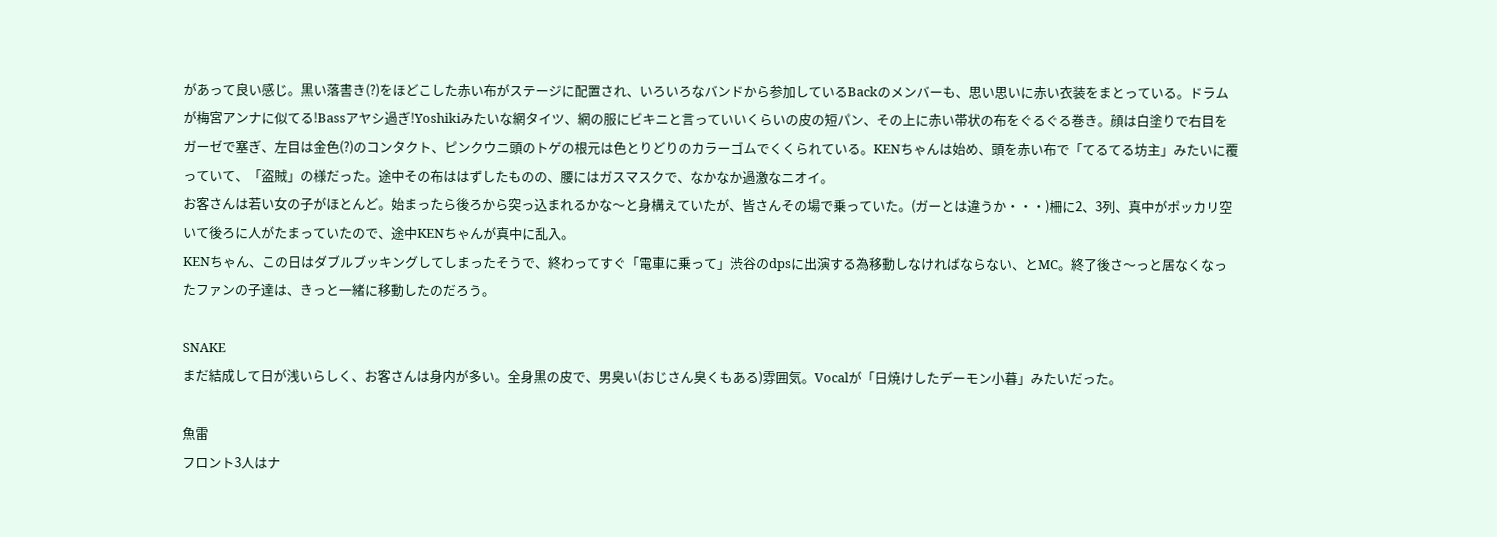があって良い感じ。黒い落書き(?)をほどこした赤い布がステージに配置され、いろいろなバンドから参加しているBackのメンバーも、思い思いに赤い衣装をまとっている。ドラムが梅宮アンナに似てる!Bassアヤシ過ぎ!Yoshikiみたいな網タイツ、網の服にビキニと言っていいくらいの皮の短パン、その上に赤い帯状の布をぐるぐる巻き。顔は白塗りで右目をガーゼで塞ぎ、左目は金色(?)のコンタクト、ピンクウニ頭のトゲの根元は色とりどりのカラーゴムでくくられている。KENちゃんは始め、頭を赤い布で「てるてる坊主」みたいに覆っていて、「盗賊」の様だった。途中その布ははずしたものの、腰にはガスマスクで、なかなか過激なニオイ。
お客さんは若い女の子がほとんど。始まったら後ろから突っ込まれるかな〜と身構えていたが、皆さんその場で乗っていた。(ガーとは違うか・・・)柵に2、3列、真中がポッカリ空いて後ろに人がたまっていたので、途中KENちゃんが真中に乱入。
KENちゃん、この日はダブルブッキングしてしまったそうで、終わってすぐ「電車に乗って」渋谷のdpsに出演する為移動しなければならない、とMC。終了後さ〜っと居なくなったファンの子達は、きっと一緒に移動したのだろう。

SNAKE
まだ結成して日が浅いらしく、お客さんは身内が多い。全身黒の皮で、男臭い(おじさん臭くもある)雰囲気。Vocalが「日焼けしたデーモン小暮」みたいだった。

魚雷
フロント3人はナ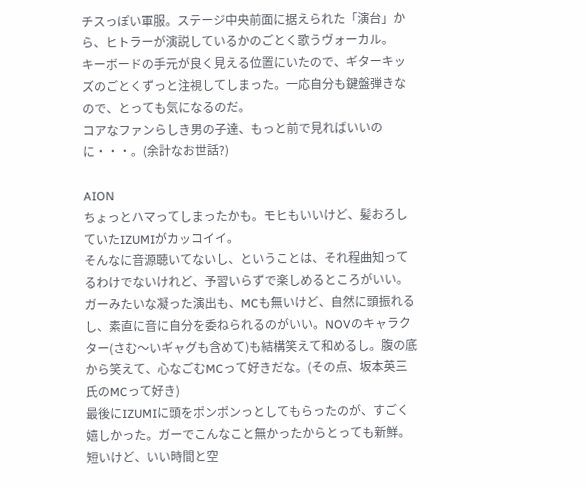チスっぽい軍服。ステージ中央前面に据えられた「演台」から、ヒトラーが演説しているかのごとく歌うヴォーカル。
キーボードの手元が良く見える位置にいたので、ギターキッズのごとくずっと注視してしまった。一応自分も鍵盤弾きなので、とっても気になるのだ。
コアなファンらしき男の子達、もっと前で見ればいいのに・・・。(余計なお世話?)

AION
ちょっとハマってしまったかも。モヒもいいけど、髪おろしていたIZUMIがカッコイイ。
そんなに音源聴いてないし、ということは、それ程曲知ってるわけでないけれど、予習いらずで楽しめるところがいい。ガーみたいな凝った演出も、MCも無いけど、自然に頭振れるし、素直に音に自分を委ねられるのがいい。NOVのキャラクター(さむ〜いギャグも含めて)も結構笑えて和めるし。腹の底から笑えて、心なごむMCって好きだな。(その点、坂本英三氏のMCって好き)
最後にIZUMIに頭をポンポンっとしてもらったのが、すごく嬉しかった。ガーでこんなこと無かったからとっても新鮮。短いけど、いい時間と空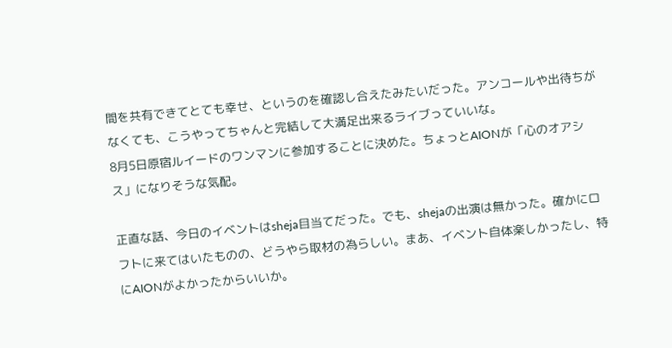間を共有できてとても幸せ、というのを確認し合えたみたいだった。アンコールや出待ちがなくても、こうやってちゃんと完結して大満足出来るライブっていいな。
8月5日原宿ルイードのワンマンに参加することに決めた。ちょっとAIONが「心のオアシス」になりそうな気配。

正直な話、今日のイベントはsheja目当てだった。でも、shejaの出演は無かった。確かにロフトに来てはいたものの、どうやら取材の為らしい。まあ、イベント自体楽しかったし、特にAIONがよかったからいいか。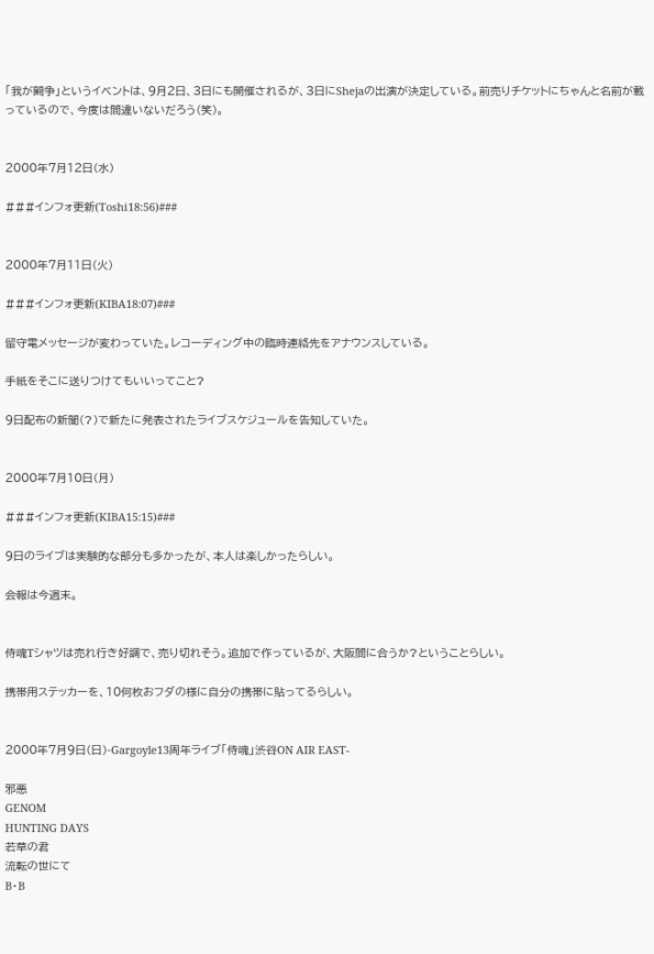「我が闘争」というイベントは、9月2日、3日にも開催されるが、3日にShejaの出演が決定している。前売りチケットにちゃんと名前が載っているので、今度は間違いないだろう(笑)。


2000年7月12日(水)

###インフォ更新(Toshi18:56)###


2000年7月11日(火)

###インフォ更新(KIBA18:07)###

留守電メッセージが変わっていた。レコーディング中の臨時連絡先をアナウンスしている。

手紙をそこに送りつけてもいいってこと?

9日配布の新聞(?)で新たに発表されたライブスケジュールを告知していた。


2000年7月10日(月)

###インフォ更新(KIBA15:15)###

9日のライブは実験的な部分も多かったが、本人は楽しかったらしい。

会報は今週末。


侍魂Tシャツは売れ行き好調で、売り切れそう。追加で作っているが、大阪間に合うか?ということらしい。

携帯用ステッカーを、10何枚おフダの様に自分の携帯に貼ってるらしい。


2000年7月9日(日)-Gargoyle13周年ライブ「侍魂」渋谷ON AIR EAST-

邪悪
GENOM
HUNTING DAYS
若草の君
流転の世にて
B・B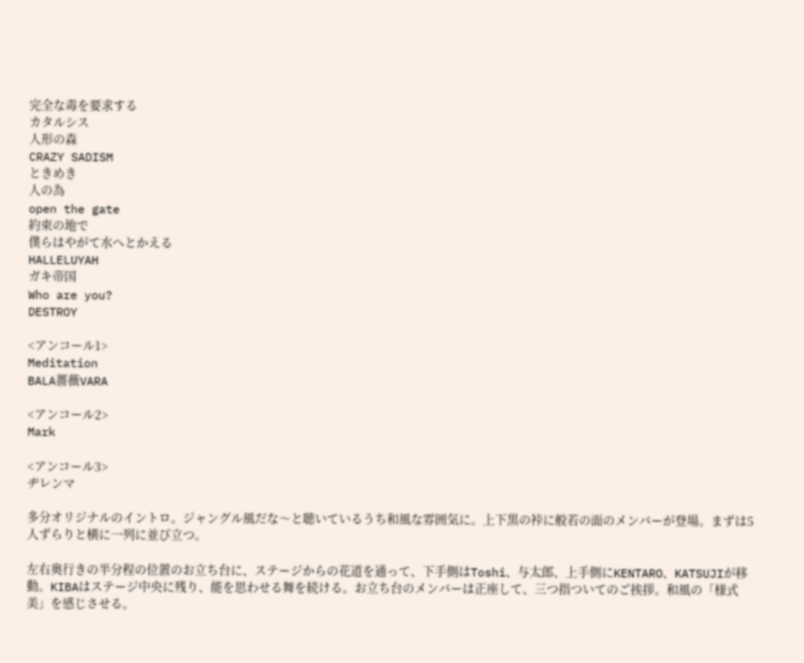完全な毒を要求する
カタルシス
人形の森
CRAZY SADISM
ときめき
人の為
open the gate
約束の地で
僕らはやがて水へとかえる
HALLELUYAH
ガキ帝国
Who are you?
DESTROY

<アンコール1>
Meditation
BALA薔薇VARA

<アンコール2>
Mark

<アンコール3>
ヂレンマ

多分オリジナルのイントロ。ジャングル風だな〜と聴いているうち和風な雰囲気に。上下黒の裃に般若の面のメンバーが登場。まずは5人ずらりと横に一列に並び立つ。

左右奥行きの半分程の位置のお立ち台に、ステージからの花道を通って、下手側はToshi、与太郎、上手側にKENTARO、KATSUJIが移動。KIBAはステージ中央に残り、能を思わせる舞を続ける。お立ち台のメンバーは正座して、三つ指ついてのご挨拶。和風の「様式美」を感じさせる。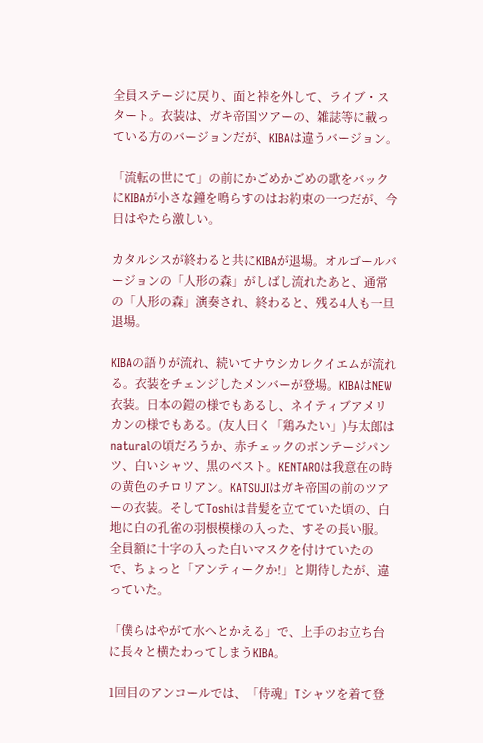全員ステージに戻り、面と裃を外して、ライブ・スタート。衣装は、ガキ帝国ツアーの、雑誌等に載っている方のバージョンだが、KIBAは違うバージョン。

「流転の世にて」の前にかごめかごめの歌をバックにKIBAが小さな鐘を鳴らすのはお約束の一つだが、今日はやたら激しい。

カタルシスが終わると共にKIBAが退場。オルゴールバージョンの「人形の森」がしばし流れたあと、通常の「人形の森」演奏され、終わると、残る4人も一旦退場。

KIBAの語りが流れ、続いてナウシカレクイエムが流れる。衣装をチェンジしたメンバーが登場。KIBAはNEW衣装。日本の鎧の様でもあるし、ネイティブアメリカンの様でもある。(友人曰く「鶏みたい」)与太郎はnaturalの頃だろうか、赤チェックのボンテージパンツ、白いシャツ、黒のベスト。KENTAROは我意在の時の黄色のチロリアン。KATSUJIはガキ帝国の前のツアーの衣装。そしてToshiは昔髪を立てていた頃の、白地に白の孔雀の羽根模様の入った、すその長い服。全員額に十字の入った白いマスクを付けていたので、ちょっと「アンティークか!」と期待したが、違っていた。

「僕らはやがて水へとかえる」で、上手のお立ち台に長々と横たわってしまうKIBA。

1回目のアンコールでは、「侍魂」Tシャツを着て登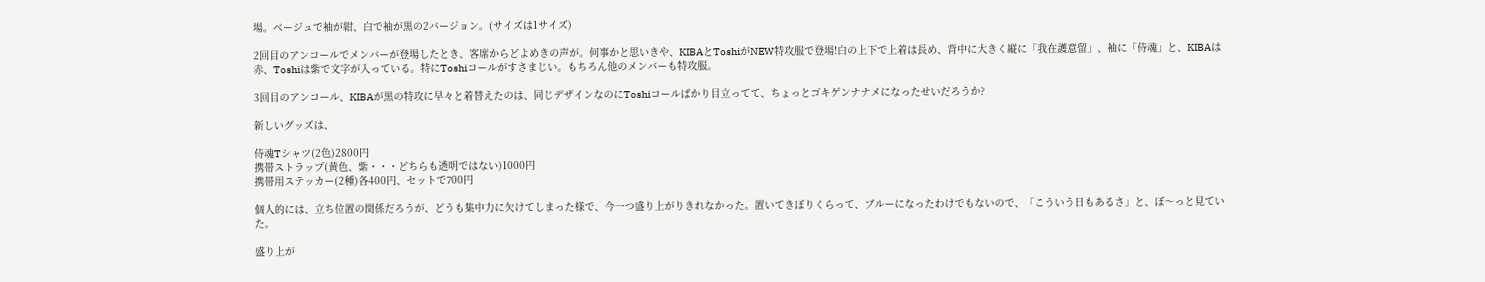場。ベージュで袖が紺、白で袖が黒の2バージョン。(サイズは1サイズ)

2回目のアンコールでメンバーが登場したとき、客席からどよめきの声が。何事かと思いきや、KIBAとToshiがNEW特攻服で登場!白の上下で上着は長め、背中に大きく縦に「我在護意留」、袖に「侍魂」と、KIBAは赤、Toshiは紫で文字が入っている。特にToshiコールがすさまじい。もちろん他のメンバーも特攻服。

3回目のアンコール、KIBAが黒の特攻に早々と着替えたのは、同じデザインなのにToshiコールばかり目立ってて、ちょっとゴキゲンナナメになったせいだろうか?

新しいグッズは、

侍魂Tシャツ(2色)2800円
携帯ストラップ(黄色、紫・・・どちらも透明ではない)1000円
携帯用ステッカー(2種)各400円、セットで700円

個人的には、立ち位置の関係だろうが、どうも集中力に欠けてしまった様で、今一つ盛り上がりきれなかった。置いてきぼりくらって、ブルーになったわけでもないので、「こういう日もあるさ」と、ぼ〜っと見ていた。

盛り上が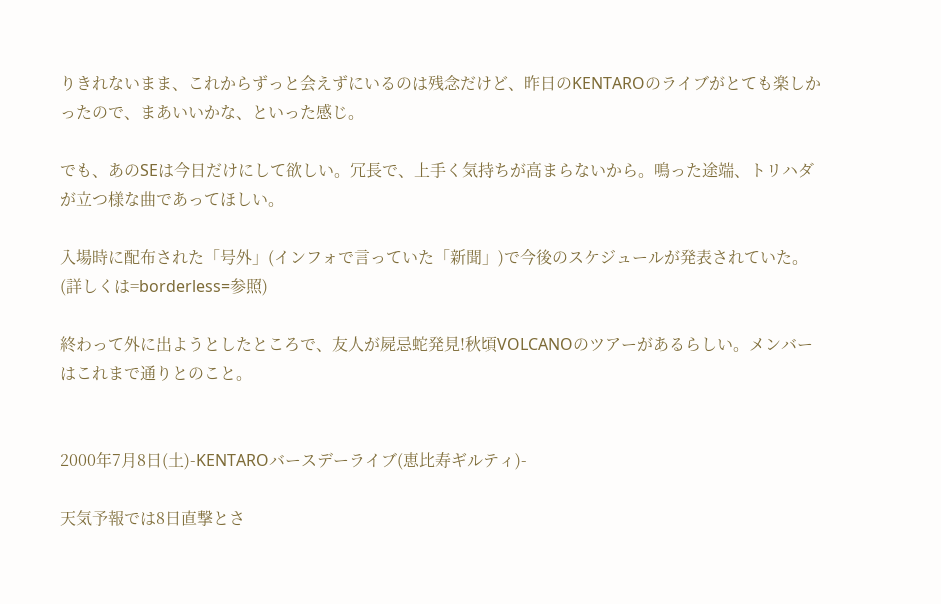りきれないまま、これからずっと会えずにいるのは残念だけど、昨日のKENTAROのライブがとても楽しかったので、まあいいかな、といった感じ。

でも、あのSEは今日だけにして欲しい。冗長で、上手く気持ちが高まらないから。鳴った途端、トリハダが立つ様な曲であってほしい。

入場時に配布された「号外」(インフォで言っていた「新聞」)で今後のスケジュールが発表されていた。(詳しくは=borderless=参照)

終わって外に出ようとしたところで、友人が屍忌蛇発見!秋頃VOLCANOのツアーがあるらしい。メンバーはこれまで通りとのこと。


2000年7月8日(土)-KENTAROバースデーライブ(恵比寿ギルティ)-

天気予報では8日直撃とさ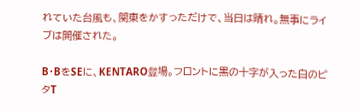れていた台風も、関東をかすっただけで、当日は晴れ。無事にライブは開催された。

B・BをSEに、KENTARO登場。フロントに黒の十字が入った白のピタT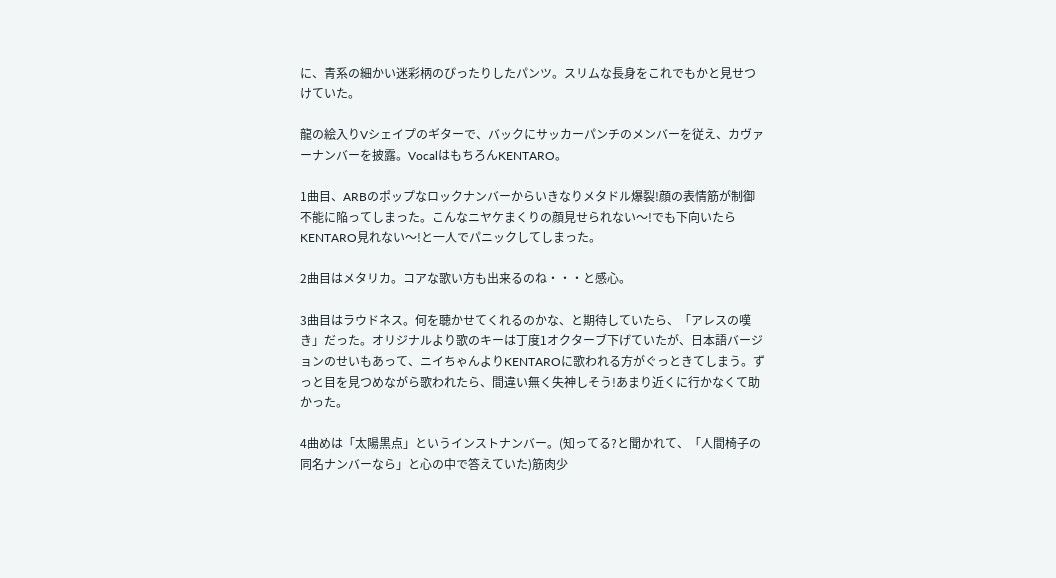に、青系の細かい迷彩柄のぴったりしたパンツ。スリムな長身をこれでもかと見せつけていた。

龍の絵入りVシェイプのギターで、バックにサッカーパンチのメンバーを従え、カヴァーナンバーを披露。VocalはもちろんKENTARO。

1曲目、ARBのポップなロックナンバーからいきなりメタドル爆裂!顔の表情筋が制御不能に陥ってしまった。こんなニヤケまくりの顔見せられない〜!でも下向いたらKENTARO見れない〜!と一人でパニックしてしまった。

2曲目はメタリカ。コアな歌い方も出来るのね・・・と感心。

3曲目はラウドネス。何を聴かせてくれるのかな、と期待していたら、「アレスの嘆き」だった。オリジナルより歌のキーは丁度1オクターブ下げていたが、日本語バージョンのせいもあって、ニイちゃんよりKENTAROに歌われる方がぐっときてしまう。ずっと目を見つめながら歌われたら、間違い無く失神しそう!あまり近くに行かなくて助かった。

4曲めは「太陽黒点」というインストナンバー。(知ってる?と聞かれて、「人間椅子の同名ナンバーなら」と心の中で答えていた)筋肉少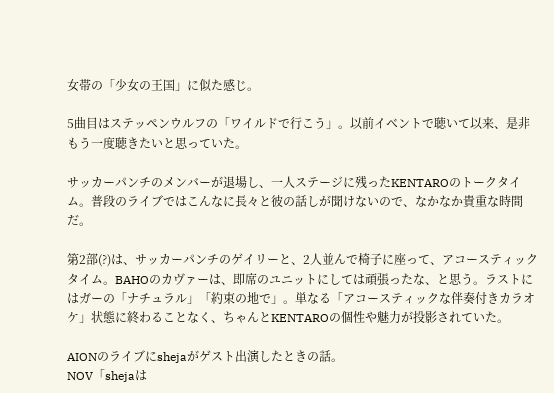女帯の「少女の王国」に似た感じ。

5曲目はステッペンウルフの「ワイルドで行こう」。以前イベントで聴いて以来、是非もう一度聴きたいと思っていた。

サッカーパンチのメンバーが退場し、一人ステージに残ったKENTAROのトークタイム。普段のライブではこんなに長々と彼の話しが聞けないので、なかなか貴重な時間だ。

第2部(?)は、サッカーパンチのゲイリーと、2人並んで椅子に座って、アコースティックタイム。BAHOのカヴァーは、即席のユニットにしては頑張ったな、と思う。ラストにはガーの「ナチュラル」「約束の地で」。単なる「アコースティックな伴奏付きカラオケ」状態に終わることなく、ちゃんとKENTAROの個性や魅力が投影されていた。

AIONのライブにshejaがゲスト出演したときの話。
NOV「shejaは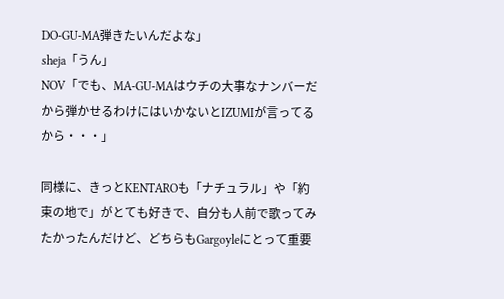DO-GU-MA弾きたいんだよな」
sheja「うん」
NOV「でも、MA-GU-MAはウチの大事なナンバーだから弾かせるわけにはいかないとIZUMIが言ってるから・・・」

同様に、きっとKENTAROも「ナチュラル」や「約束の地で」がとても好きで、自分も人前で歌ってみたかったんだけど、どちらもGargoyleにとって重要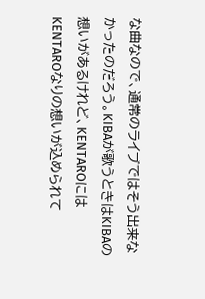な曲なので、通常のライブではそう出来なかったのだろう。KIBAが歌うときはKIBAの想いがあるけれど、KENTAROにはKENTAROなりの想いが込められて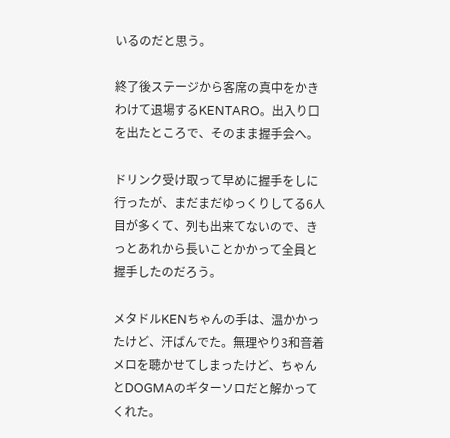いるのだと思う。

終了後ステージから客席の真中をかきわけて退場するKENTARO。出入り口を出たところで、そのまま握手会へ。

ドリンク受け取って早めに握手をしに行ったが、まだまだゆっくりしてる6人目が多くて、列も出来てないので、きっとあれから長いことかかって全員と握手したのだろう。

メタドルKENちゃんの手は、温かかったけど、汗ばんでた。無理やり3和音着メロを聴かせてしまったけど、ちゃんとDOGMAのギターソロだと解かってくれた。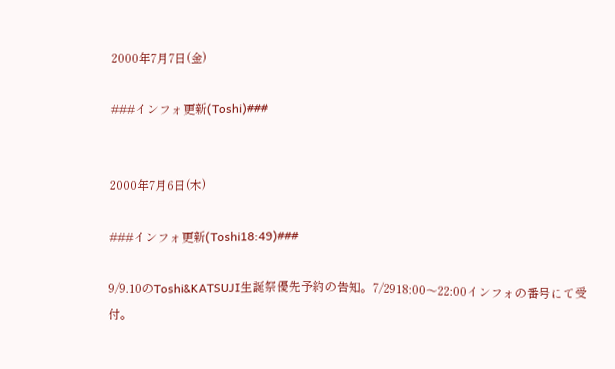2000年7月7日(金)

###インフォ更新(Toshi)###


2000年7月6日(木)

###インフォ更新(Toshi18:49)###

9/9.10のToshi&KATSUJI生誕祭優先予約の告知。7/2918:00〜22:00インフォの番号にて受付。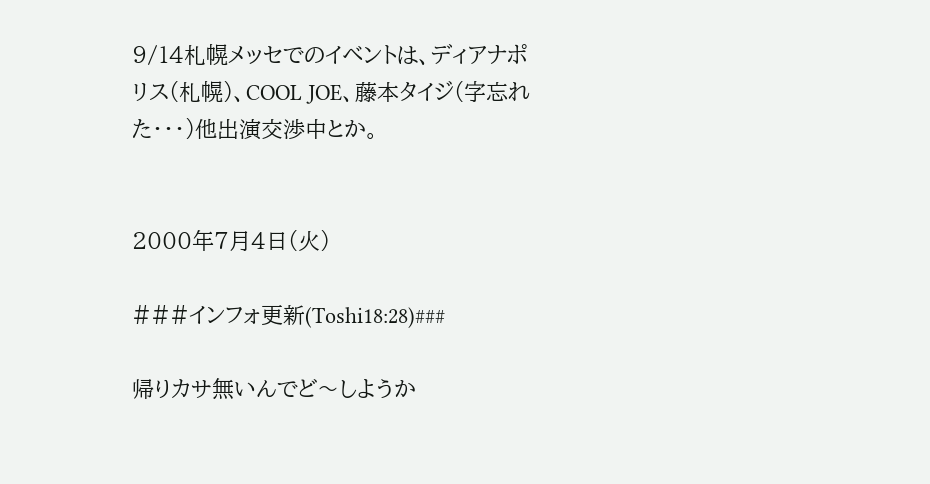9/14札幌メッセでのイベントは、ディアナポリス(札幌)、COOL JOE、藤本タイジ(字忘れた・・・)他出演交渉中とか。


2000年7月4日(火)

###インフォ更新(Toshi18:28)###

帰りカサ無いんでど〜しようか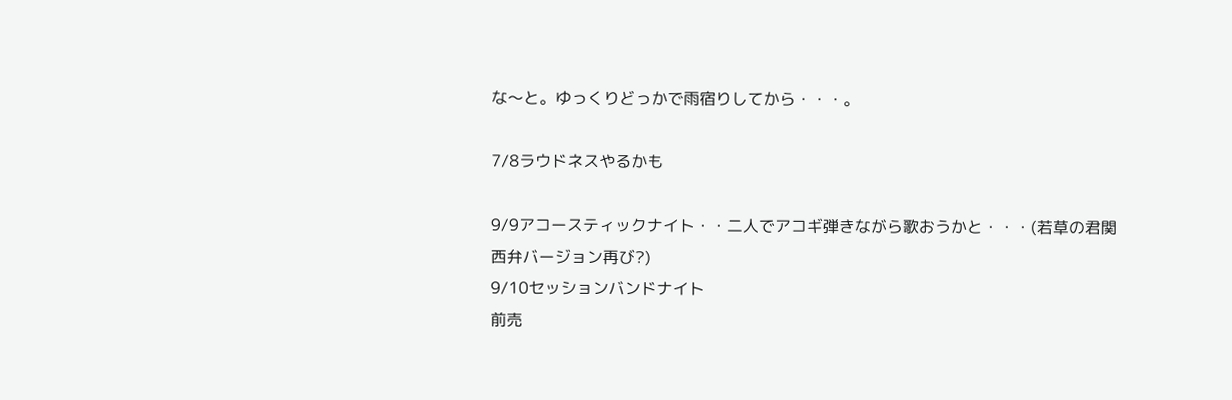な〜と。ゆっくりどっかで雨宿りしてから・・・。

7/8ラウドネスやるかも

9/9アコースティックナイト・・二人でアコギ弾きながら歌おうかと・・・(若草の君関西弁バージョン再び?)
9/10セッションバンドナイト
前売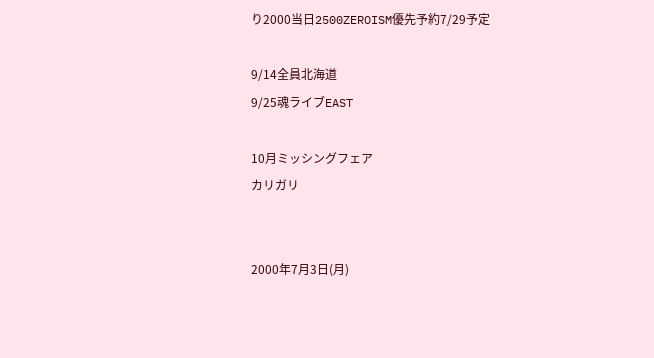り2000当日2500ZEROISM優先予約7/29予定

9/14全員北海道
9/25魂ライブEAST

10月ミッシングフェア
カリガリ


2000年7月3日(月)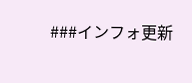###インフォ更新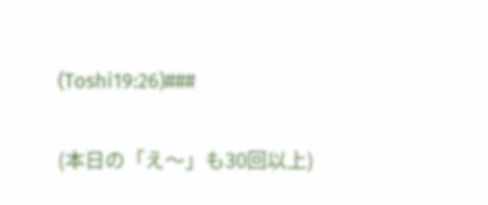(Toshi19:26)###

(本日の「え〜」も30回以上)